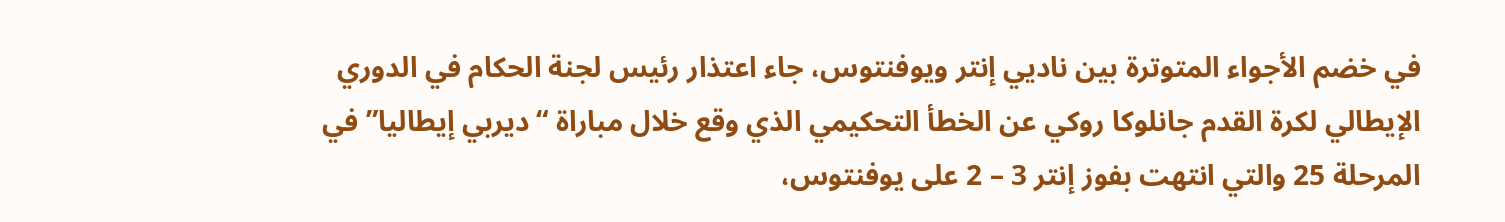في خضم الأجواء المتوترة بين ناديي إنتر ويوفنتوس، جاء اعتذار رئيس لجنة الحكام في الدوري الإيطالي لكرة القدم جانلوكا روكي عن الخطأ التحكيمي الذي وقع خلال مباراة “ديربي إيطاليا” في المرحلة 25 والتي انتهت بفوز إنتر 3 – 2 على يوفنتوس،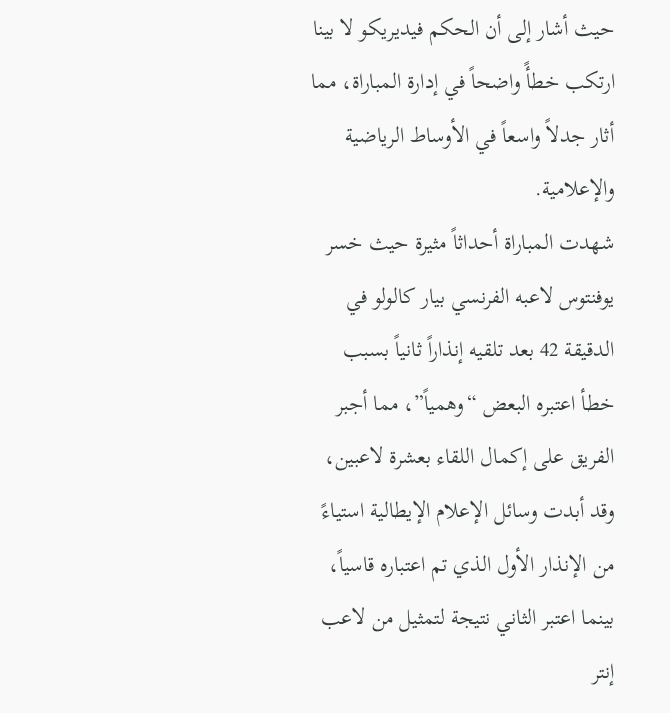حيث أشار إلى أن الحكم فيديريكو لا بينا ارتكب خطأً واضحاً في إدارة المباراة، مما أثار جدلاً واسعاً في الأوساط الرياضية والإعلامية.
شهدت المباراة أحداثاً مثيرة حيث خسر يوفنتوس لاعبه الفرنسي بيار كالولو في الدقيقة 42 بعد تلقيه إنذاراً ثانياً بسبب خطأ اعتبره البعض “وهمياً”، مما أجبر الفريق على إكمال اللقاء بعشرة لاعبين، وقد أبدت وسائل الإعلام الإيطالية استياءً من الإنذار الأول الذي تم اعتباره قاسياً، بينما اعتبر الثاني نتيجة لتمثيل من لاعب إنتر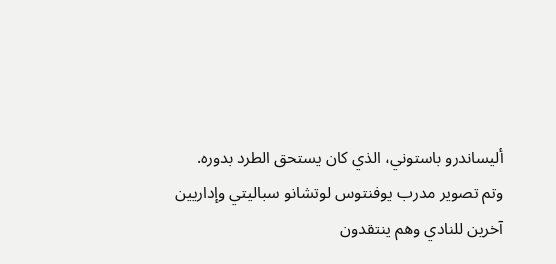أليساندرو باستوني، الذي كان يستحق الطرد بدوره.
وتم تصوير مدرب يوفنتوس لوتشانو سباليتي وإداريين آخرين للنادي وهم ينتقدون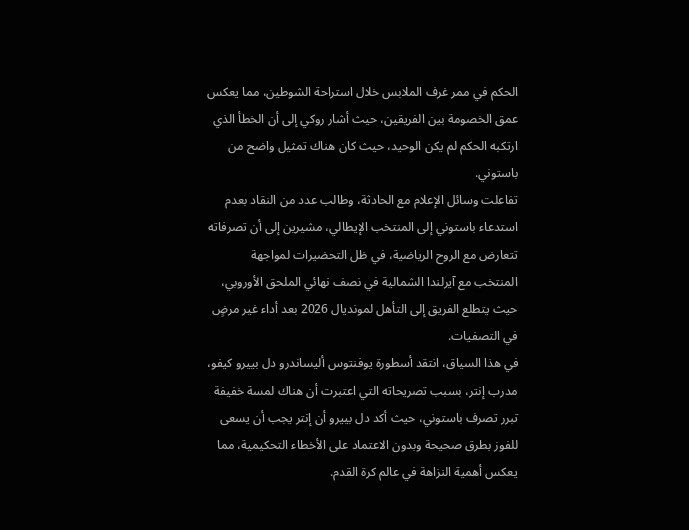الحكم في ممر غرف الملابس خلال استراحة الشوطين، مما يعكس عمق الخصومة بين الفريقين، حيث أشار روكي إلى أن الخطأ الذي ارتكبه الحكم لم يكن الوحيد، حيث كان هناك تمثيل واضح من باستوني.
تفاعلت وسائل الإعلام مع الحادثة، وطالب عدد من النقاد بعدم استدعاء باستوني إلى المنتخب الإيطالي، مشيرين إلى أن تصرفاته تتعارض مع الروح الرياضية، في ظل التحضيرات لمواجهة المنتخب مع آيرلندا الشمالية في نصف نهائي الملحق الأوروبي، حيث يتطلع الفريق إلى التأهل لمونديال 2026 بعد أداء غير مرضٍ في التصفيات.
في هذا السياق، انتقد أسطورة يوفنتوس أليساندرو دل بييرو كيفو، مدرب إنتر، بسبب تصريحاته التي اعتبرت أن هناك لمسة خفيفة تبرر تصرف باستوني، حيث أكد دل بييرو أن إنتر يجب أن يسعى للفوز بطرق صحيحة وبدون الاعتماد على الأخطاء التحكيمية، مما يعكس أهمية النزاهة في عالم كرة القدم.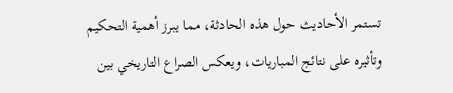تستمر الأحاديث حول هذه الحادثة، مما يبرز أهمية التحكيم وتأثيره على نتائج المباريات، ويعكس الصراع التاريخي بين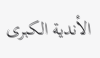الأندية الكبرى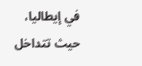في إيطاليا، حيث تتداخل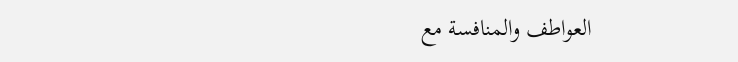العواطف والمنافسة مع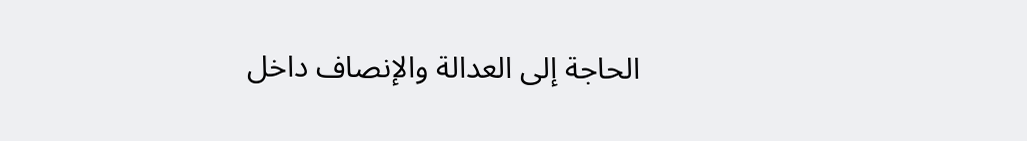الحاجة إلى العدالة والإنصاف داخل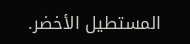المستطيل الأخضر.